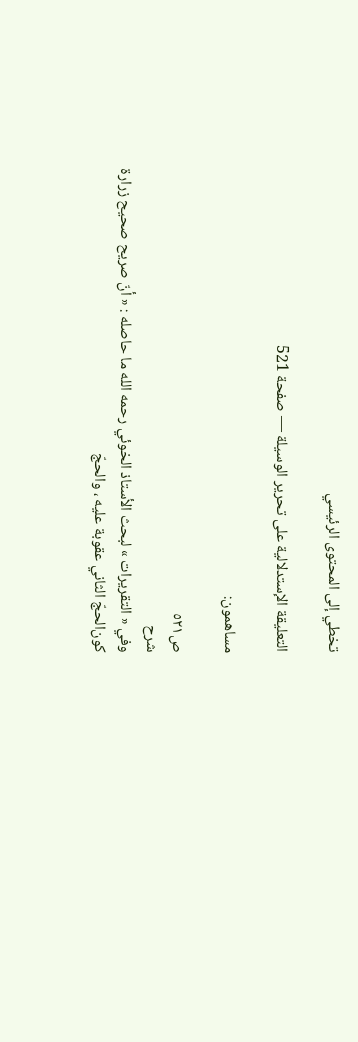تخطي إلى المحتوى الرئيسي

التعليقة الإستدلالية على تحرير الوسيلة — صفحة 521

مساهمون:

ص٥٢١
شرح
وفي « التقريرات » لبحث الأستاذ الخوئي رحمه الله ما حاصله : « أنّ صريح صحيح زرارة كون‌الحجّ الثاني عقوبة عليه ، والحجّ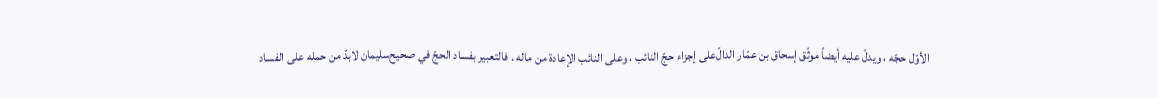الأوّل حجّه ، ويدلّ عليه أيضاً موثّق إسحاق بن عمّار الدال‌ّعلى إجزاء حجّ النائب ، وعلى النائب الإعادة من ماله . فالتعبير بفساد الحجّ في صحيح‌سليمان لابدّ من حمله على الفساد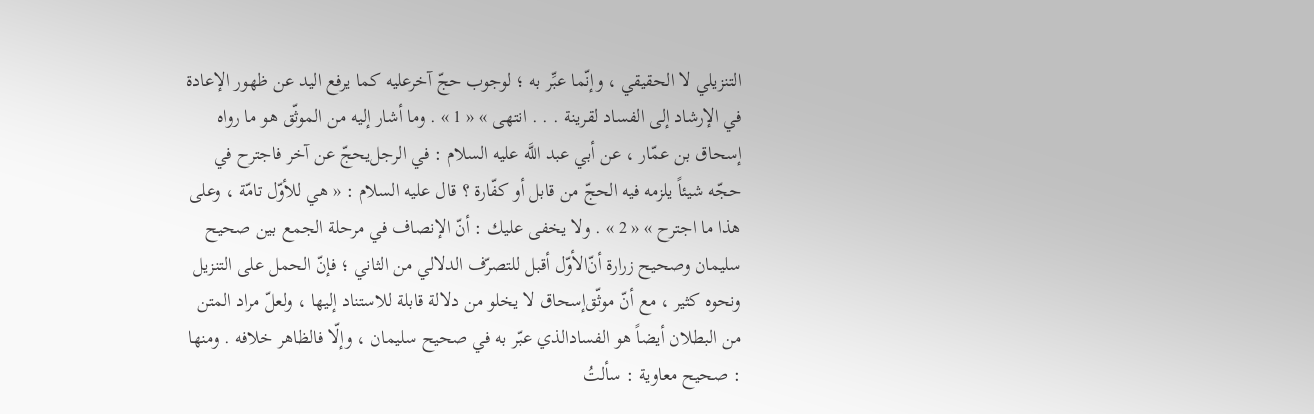التنزيلي لا الحقيقي ، وإنّما عبِّر به ؛ لوجوب حجّ آخرعليه كما يرفع اليد عن ظهور الإعادة في الإرشاد إلى الفساد لقرينة . . . انتهى » « 1 » . وما أشار إليه من الموثّق هو ما رواه إسحاق بن عمّار ، عن أبي عبد اللَّه عليه السلام : في الرجل‌يحجّ عن آخر فاجترح في حجّه شيئاً يلزمه فيه الحجّ من قابل أو كفّارة ؟ قال عليه السلام : « هي للأوّل تامّة ، وعلى هذا ما اجترح » « 2 » . ولا يخفى عليك : أنّ الإنصاف في مرحلة الجمع بين صحيح سليمان وصحيح زرارة أن‌ّالأوّل أقبل للتصرّف الدلالي من الثاني ؛ فإنّ الحمل على التنزيل ونحوه كثير ، مع أنّ موثّق‌إسحاق لا يخلو من دلالة قابلة للاستناد إليها ، ولعلّ مراد المتن من البطلان أيضاً هو الفسادالذي عبّر به في صحيح سليمان ، وإلّا فالظاهر خلافه . ومنها : صحيح معاوية : سألتُ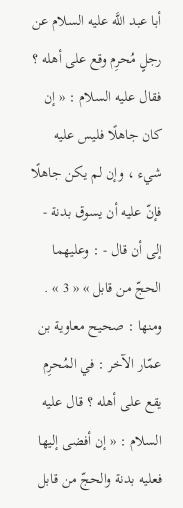أبا عبد اللَّه عليه السلام عن رجلٍ مُحرِم وقع على أهله ؟ فقال عليه السلام : « إن كان جاهلًا فليس عليه شيء ، وإن لم يكن جاهلًا فإنّ عليه أن يسوق بدنة - إلى أن قال - : وعليهما الحجّ من قابل » « 3 » . ومنها : صحيح معاوية بن عمّار الآخر : في المُحرِم يقع على أهله ؟ قال عليه السلام : « إن أفضى إليها فعليه بدنة والحجّ من قابل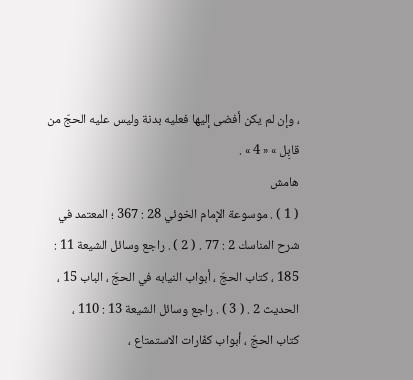، وإن لم يكن أفضى إليها فعليه بدنة وليس عليه الحجّ من قابِل » « 4 » .
هامش
( 1 ) . موسوعة الإمام الخوئي 28 : 367 ؛ المعتمد في شرح المناسك 2 : 77 . ( 2 ) . راجع وسائل الشيعة 11 : 185 ، كتاب الحجّ ، أبواب النيابه في الحجّ ، الباب 15 ، الحديث 2 . ( 3 ) . راجع وسائل الشيعة 13 : 110 ، كتاب الحجّ ، أبواب كفّارات الاستمتاع ،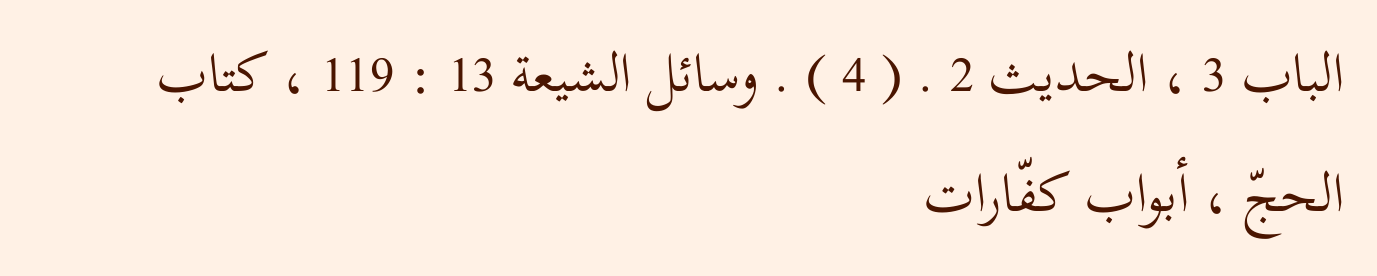الباب 3 ، الحديث 2 . ( 4 ) . وسائل الشيعة 13 : 119 ، كتاب الحجّ ، أبواب كفّارات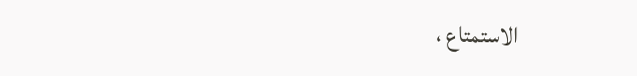الاستمتاع ،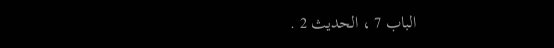الباب 7 ، الحديث 2 .